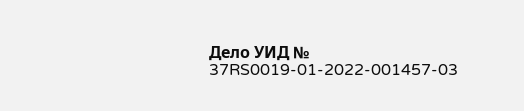Дело УИД № 37RS0019-01-2022-001457-03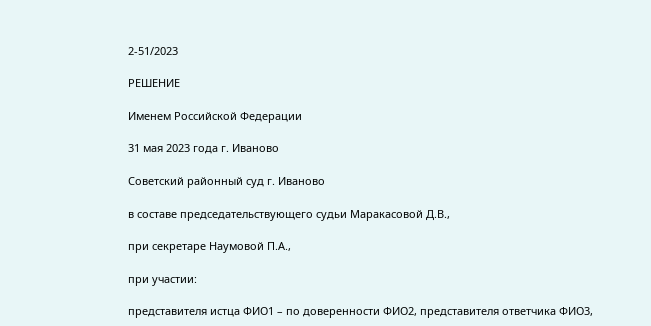2-51/2023

РЕШЕНИЕ

Именем Российской Федерации

31 мая 2023 года г. Иваново

Советский районный суд г. Иваново

в составе председательствующего судьи Маракасовой Д.В.,

при секретаре Наумовой П.А.,

при участии:

представителя истца ФИО1 – по доверенности ФИО2, представителя ответчика ФИО3,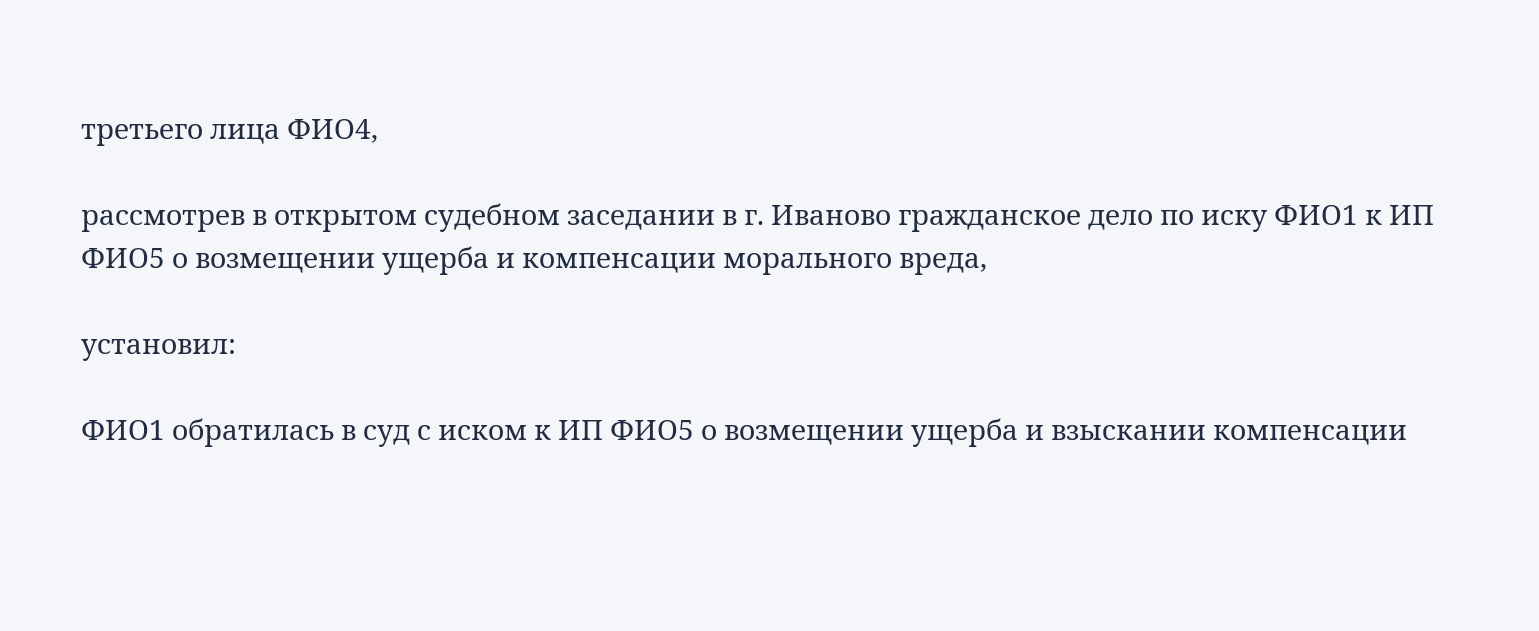третьего лица ФИО4,

рассмотрев в открытом судебном заседании в г. Иваново гражданское дело по иску ФИО1 к ИП ФИО5 о возмещении ущерба и компенсации морального вреда,

установил:

ФИО1 обратилась в суд с иском к ИП ФИО5 о возмещении ущерба и взыскании компенсации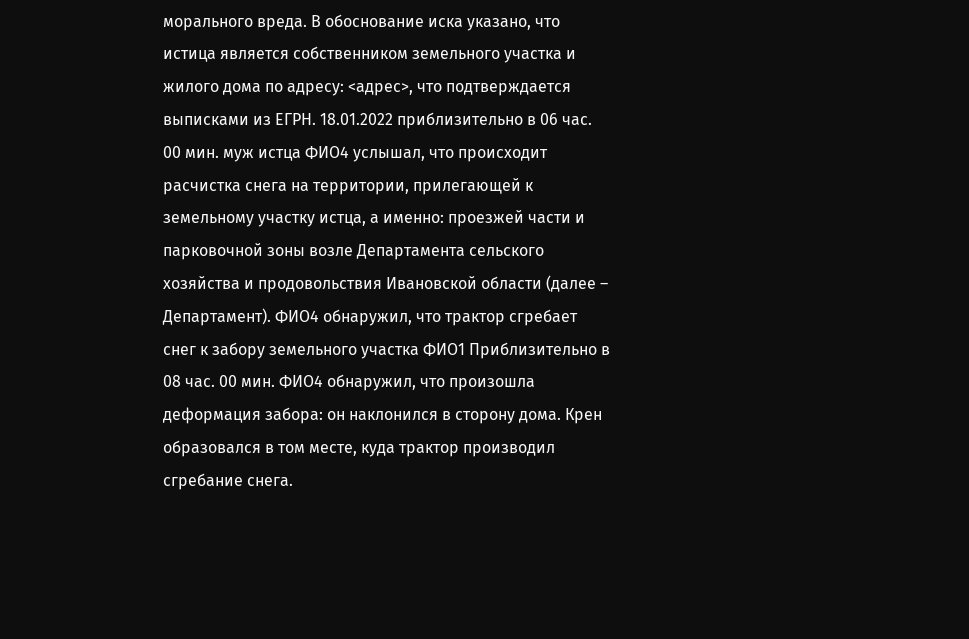морального вреда. В обоснование иска указано, что истица является собственником земельного участка и жилого дома по адресу: <адрес>, что подтверждается выписками из ЕГРН. 18.01.2022 приблизительно в 06 час. 00 мин. муж истца ФИО4 услышал, что происходит расчистка снега на территории, прилегающей к земельному участку истца, а именно: проезжей части и парковочной зоны возле Департамента сельского хозяйства и продовольствия Ивановской области (далее – Департамент). ФИО4 обнаружил, что трактор сгребает снег к забору земельного участка ФИО1 Приблизительно в 08 час. 00 мин. ФИО4 обнаружил, что произошла деформация забора: он наклонился в сторону дома. Крен образовался в том месте, куда трактор производил сгребание снега.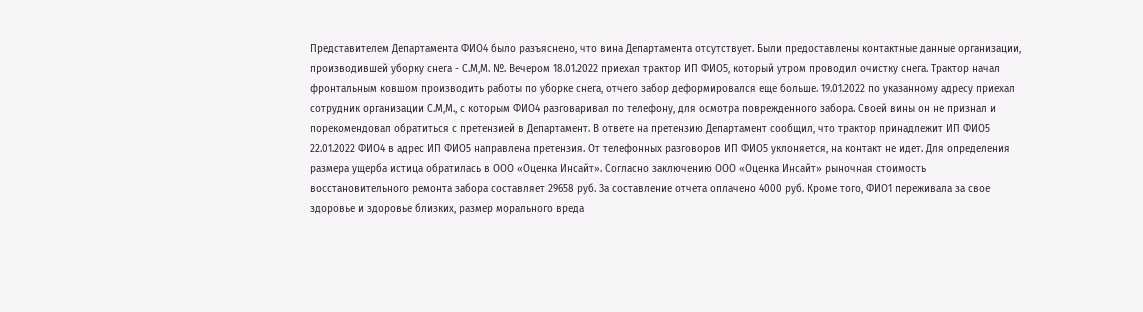Представителем Департамента ФИО4 было разъяснено, что вина Департамента отсутствует. Были предоставлены контактные данные организации, производившей уборку снега - С.М,М. №. Вечером 18.01.2022 приехал трактор ИП ФИО5, который утром проводил очистку снега. Трактор начал фронтальным ковшом производить работы по уборке снега, отчего забор деформировался еще больше. 19.01.2022 по указанному адресу приехал сотрудник организации С.М,М., с которым ФИО4 разговаривал по телефону, для осмотра поврежденного забора. Своей вины он не признал и порекомендовал обратиться с претензией в Департамент. В ответе на претензию Департамент сообщил, что трактор принадлежит ИП ФИО5 22.01.2022 ФИО4 в адрес ИП ФИО5 направлена претензия. От телефонных разговоров ИП ФИО5 уклоняется, на контакт не идет. Для определения размера ущерба истица обратилась в ООО «Оценка Инсайт». Согласно заключению ООО «Оценка Инсайт» рыночная стоимость восстановительного ремонта забора составляет 29658 руб. За составление отчета оплачено 4000 руб. Кроме того, ФИО1 переживала за свое здоровье и здоровье близких, размер морального вреда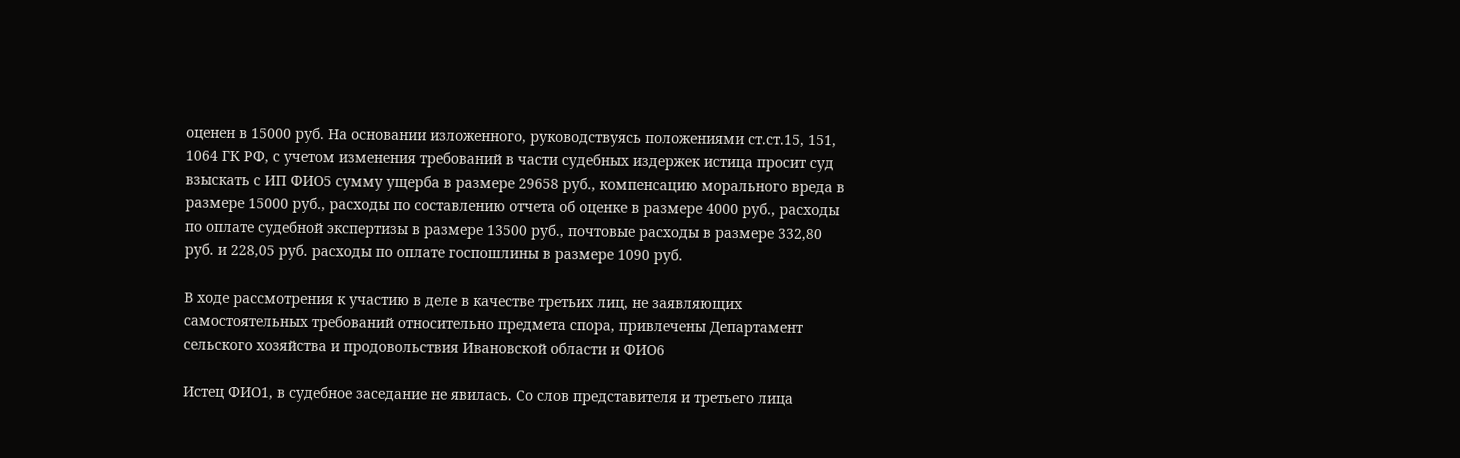оценен в 15000 руб. На основании изложенного, руководствуясь положениями ст.ст.15, 151, 1064 ГК РФ, с учетом изменения требований в части судебных издержек истица просит суд взыскать с ИП ФИО5 сумму ущерба в размере 29658 руб., компенсацию морального вреда в размере 15000 руб., расходы по составлению отчета об оценке в размере 4000 руб., расходы по оплате судебной экспертизы в размере 13500 руб., почтовые расходы в размере 332,80 руб. и 228,05 руб. расходы по оплате госпошлины в размере 1090 руб.

В ходе рассмотрения к участию в деле в качестве третьих лиц, не заявляющих самостоятельных требований относительно предмета спора, привлечены Департамент сельского хозяйства и продовольствия Ивановской области и ФИО6

Истец ФИО1, в судебное заседание не явилась. Со слов представителя и третьего лица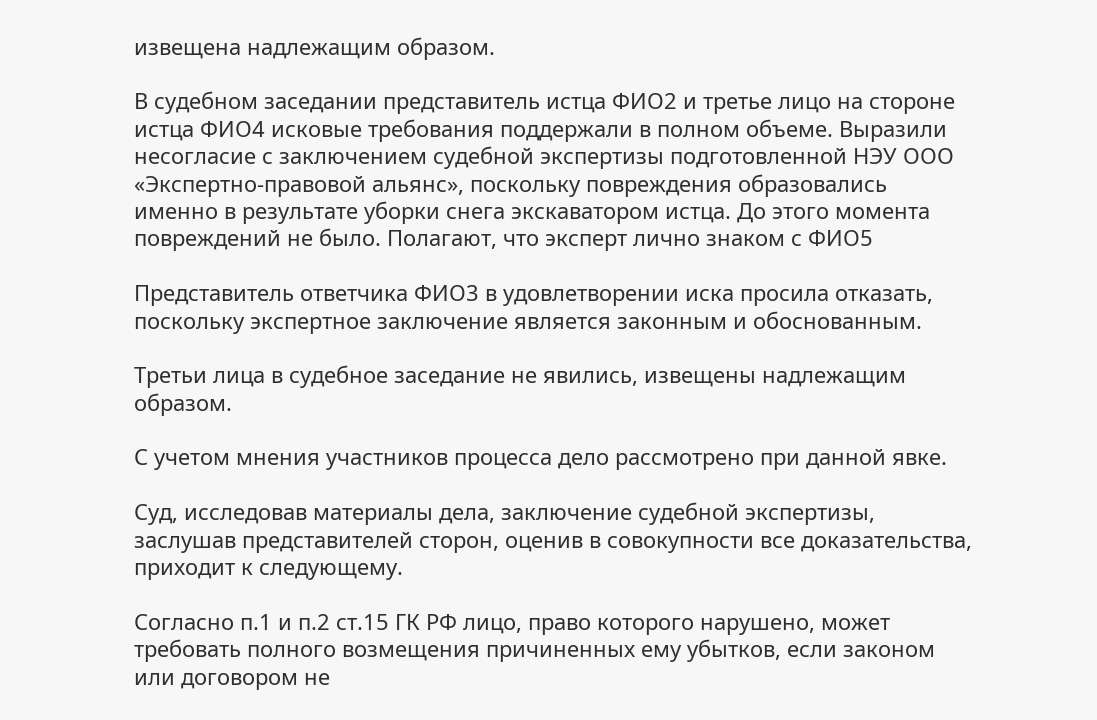извещена надлежащим образом.

В судебном заседании представитель истца ФИО2 и третье лицо на стороне истца ФИО4 исковые требования поддержали в полном объеме. Выразили несогласие с заключением судебной экспертизы подготовленной НЭУ ООО «Экспертно-правовой альянс», поскольку повреждения образовались именно в результате уборки снега экскаватором истца. До этого момента повреждений не было. Полагают, что эксперт лично знаком с ФИО5

Представитель ответчика ФИО3 в удовлетворении иска просила отказать, поскольку экспертное заключение является законным и обоснованным.

Третьи лица в судебное заседание не явились, извещены надлежащим образом.

С учетом мнения участников процесса дело рассмотрено при данной явке.

Суд, исследовав материалы дела, заключение судебной экспертизы, заслушав представителей сторон, оценив в совокупности все доказательства, приходит к следующему.

Согласно п.1 и п.2 ст.15 ГК РФ лицо, право которого нарушено, может требовать полного возмещения причиненных ему убытков, если законом или договором не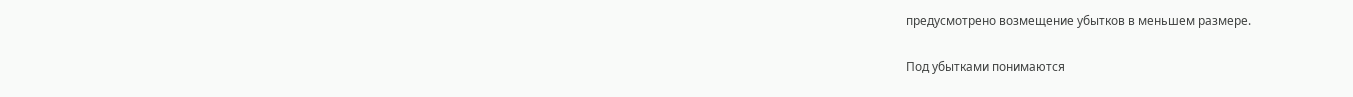предусмотрено возмещение убытков в меньшем размере.

Под убытками понимаются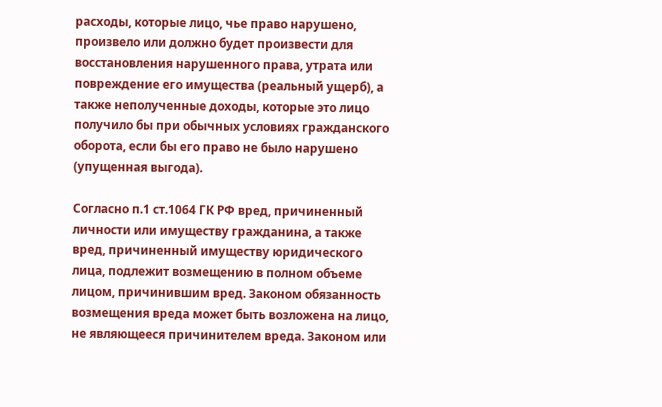расходы, которые лицо, чье право нарушено, произвело или должно будет произвести для восстановления нарушенного права, утрата или повреждение его имущества (реальный ущерб), а также неполученные доходы, которые это лицо получило бы при обычных условиях гражданского оборота, если бы его право не было нарушено (упущенная выгода).

Согласно п.1 ст.1064 ГК РФ вред, причиненный личности или имуществу гражданина, а также вред, причиненный имуществу юридического лица, подлежит возмещению в полном объеме лицом, причинившим вред. Законом обязанность возмещения вреда может быть возложена на лицо, не являющееся причинителем вреда. Законом или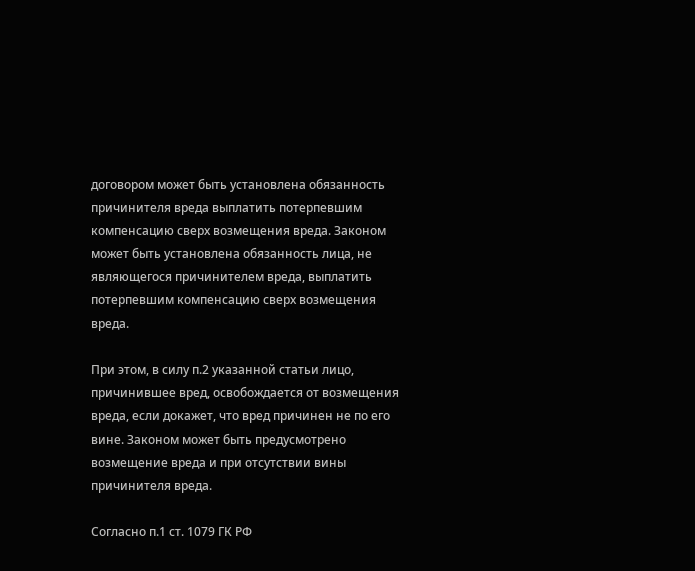договором может быть установлена обязанность причинителя вреда выплатить потерпевшим компенсацию сверх возмещения вреда. Законом может быть установлена обязанность лица, не являющегося причинителем вреда, выплатить потерпевшим компенсацию сверх возмещения вреда.

При этом, в силу п.2 указанной статьи лицо, причинившее вред, освобождается от возмещения вреда, если докажет, что вред причинен не по его вине. Законом может быть предусмотрено возмещение вреда и при отсутствии вины причинителя вреда.

Согласно п.1 ст. 1079 ГК РФ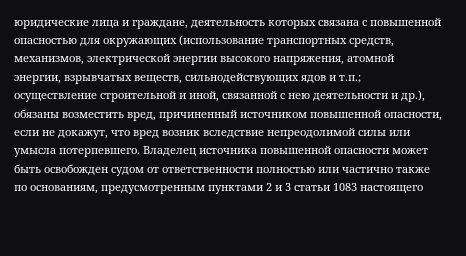юридические лица и граждане, деятельность которых связана с повышенной опасностью для окружающих (использование транспортных средств, механизмов, электрической энергии высокого напряжения, атомной энергии, взрывчатых веществ, сильнодействующих ядов и т.п.; осуществление строительной и иной, связанной с нею деятельности и др.), обязаны возместить вред, причиненный источником повышенной опасности, если не докажут, что вред возник вследствие непреодолимой силы или умысла потерпевшего. Владелец источника повышенной опасности может быть освобожден судом от ответственности полностью или частично также по основаниям, предусмотренным пунктами 2 и 3 статьи 1083 настоящего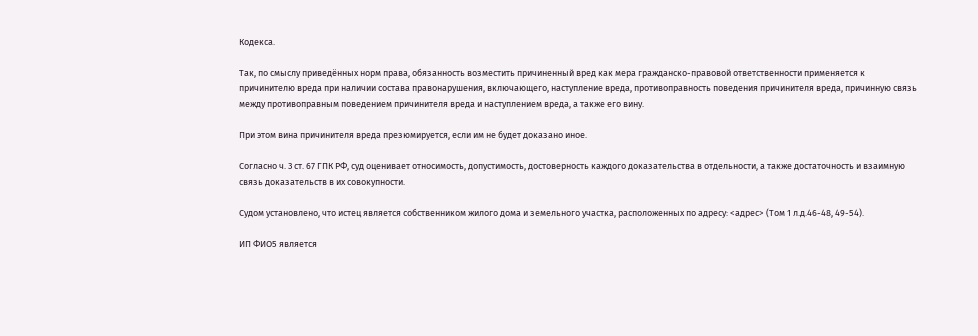Кодекса.

Так, по смыслу приведённых норм права, обязанность возместить причиненный вред как мера гражданско-правовой ответственности применяется к причинителю вреда при наличии состава правонарушения, включающего, наступление вреда, противоправность поведения причинителя вреда, причинную связь между противоправным поведением причинителя вреда и наступлением вреда, а также его вину.

При этом вина причинителя вреда презюмируется, если им не будет доказано иное.

Согласно ч. 3 ст. 67 ГПК РФ, суд оценивает относимость, допустимость, достоверность каждого доказательства в отдельности, а также достаточность и взаимную связь доказательств в их совокупности.

Судом установлено, что истец является собственником жилого дома и земельного участка, расположенных по адресу: <адрес> (Том 1 л.д.46-48, 49-54).

ИП ФИО5 является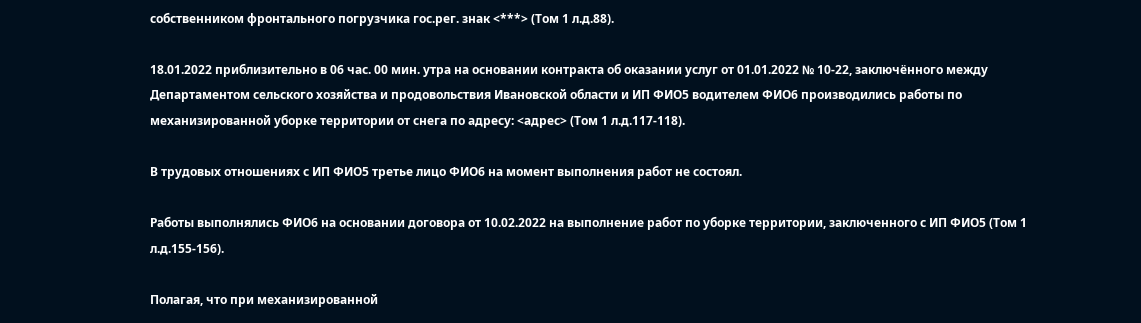собственником фронтального погрузчика гос.рег. знак <***> (Том 1 л.д.88).

18.01.2022 приблизительно в 06 час. 00 мин. утра на основании контракта об оказании услуг от 01.01.2022 № 10-22, заключённого между Департаментом сельского хозяйства и продовольствия Ивановской области и ИП ФИО5 водителем ФИО6 производились работы по механизированной уборке территории от снега по адресу: <адрес> (Том 1 л.д.117-118).

В трудовых отношениях с ИП ФИО5 третье лицо ФИО6 на момент выполнения работ не состоял.

Работы выполнялись ФИО6 на основании договора от 10.02.2022 на выполнение работ по уборке территории, заключенного с ИП ФИО5 (Том 1 л.д.155-156).

Полагая, что при механизированной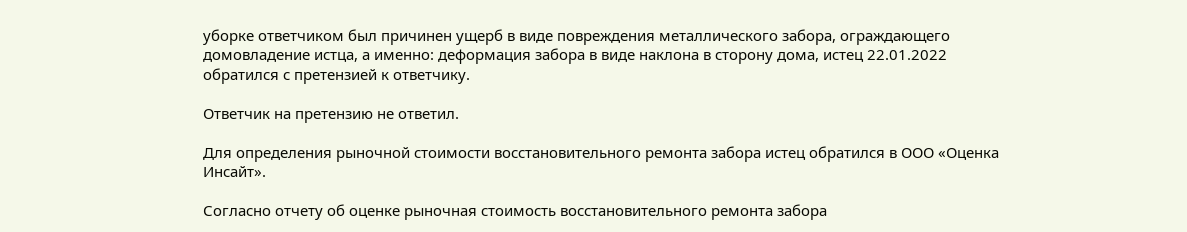уборке ответчиком был причинен ущерб в виде повреждения металлического забора, ограждающего домовладение истца, а именно: деформация забора в виде наклона в сторону дома, истец 22.01.2022 обратился с претензией к ответчику.

Ответчик на претензию не ответил.

Для определения рыночной стоимости восстановительного ремонта забора истец обратился в ООО «Оценка Инсайт».

Согласно отчету об оценке рыночная стоимость восстановительного ремонта забора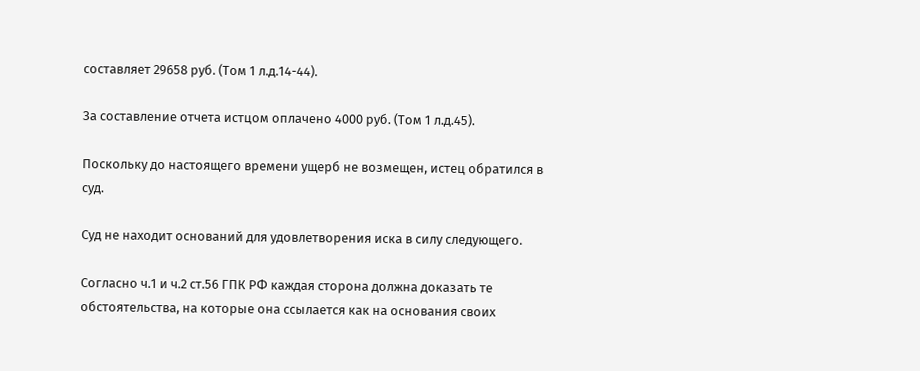составляет 29658 руб. (Том 1 л.д.14-44).

За составление отчета истцом оплачено 4000 руб. (Том 1 л.д.45).

Поскольку до настоящего времени ущерб не возмещен, истец обратился в суд.

Суд не находит оснований для удовлетворения иска в силу следующего.

Согласно ч.1 и ч.2 ст.56 ГПК РФ каждая сторона должна доказать те обстоятельства, на которые она ссылается как на основания своих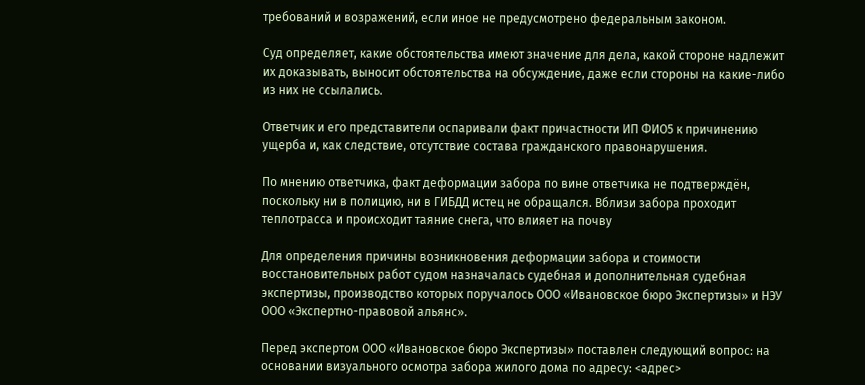требований и возражений, если иное не предусмотрено федеральным законом.

Суд определяет, какие обстоятельства имеют значение для дела, какой стороне надлежит их доказывать, выносит обстоятельства на обсуждение, даже если стороны на какие-либо из них не ссылались.

Ответчик и его представители оспаривали факт причастности ИП ФИО5 к причинению ущерба и, как следствие, отсутствие состава гражданского правонарушения.

По мнению ответчика, факт деформации забора по вине ответчика не подтверждён, поскольку ни в полицию, ни в ГИБДД истец не обращался. Вблизи забора проходит теплотрасса и происходит таяние снега, что влияет на почву

Для определения причины возникновения деформации забора и стоимости восстановительных работ судом назначалась судебная и дополнительная судебная экспертизы, производство которых поручалось ООО «Ивановское бюро Экспертизы» и НЭУ ООО «Экспертно-правовой альянс».

Перед экспертом ООО «Ивановское бюро Экспертизы» поставлен следующий вопрос: на основании визуального осмотра забора жилого дома по адресу: <адрес>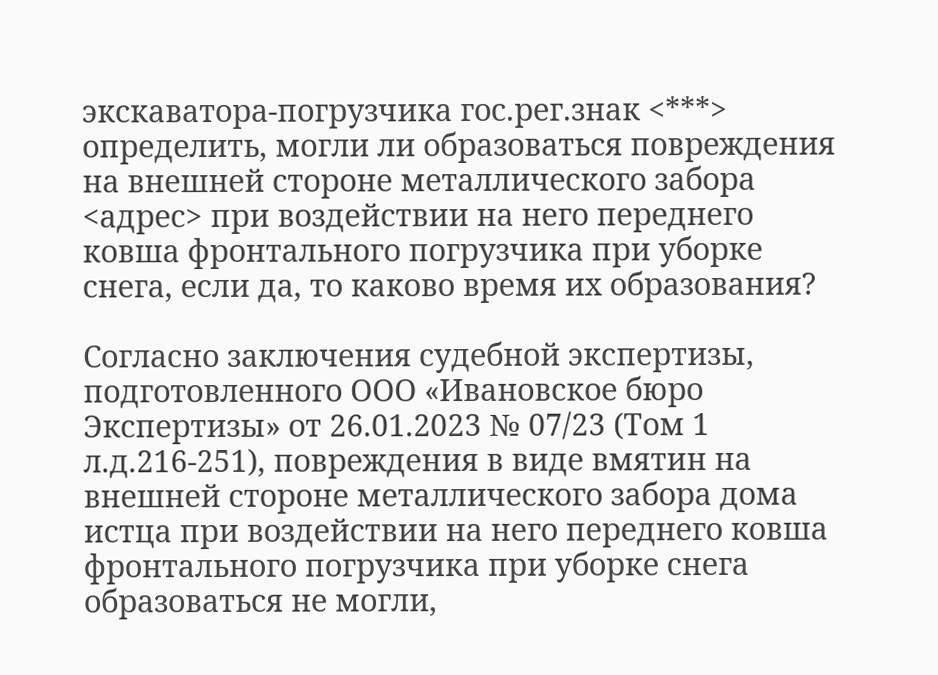экскаватора-погрузчика гос.рег.знак <***> определить, могли ли образоваться повреждения на внешней стороне металлического забора <адрес> при воздействии на него переднего ковша фронтального погрузчика при уборке снега, если да, то каково время их образования?

Согласно заключения судебной экспертизы, подготовленного ООО «Ивановское бюро Экспертизы» от 26.01.2023 № 07/23 (Том 1 л.д.216-251), повреждения в виде вмятин на внешней стороне металлического забора дома истца при воздействии на него переднего ковша фронтального погрузчика при уборке снега образоваться не могли,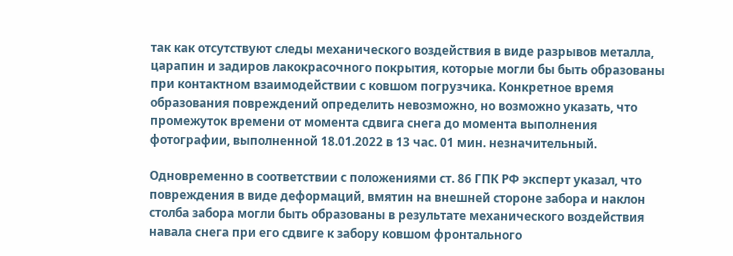так как отсутствуют следы механического воздействия в виде разрывов металла, царапин и задиров лакокрасочного покрытия, которые могли бы быть образованы при контактном взаимодействии с ковшом погрузчика. Конкретное время образования повреждений определить невозможно, но возможно указать, что промежуток времени от момента сдвига снега до момента выполнения фотографии, выполненной 18.01.2022 в 13 час. 01 мин. незначительный.

Одновременно в соответствии с положениями ст. 86 ГПК РФ эксперт указал, что повреждения в виде деформаций, вмятин на внешней стороне забора и наклон столба забора могли быть образованы в результате механического воздействия навала снега при его сдвиге к забору ковшом фронтального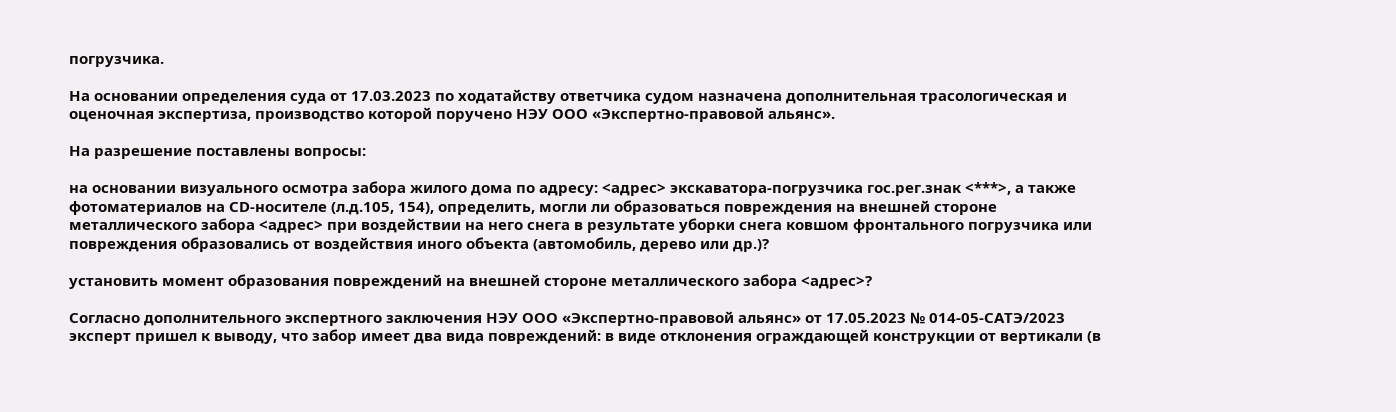погрузчика.

На основании определения суда от 17.03.2023 по ходатайству ответчика судом назначена дополнительная трасологическая и оценочная экспертиза, производство которой поручено НЭУ ООО «Экспертно-правовой альянс».

На разрешение поставлены вопросы:

на основании визуального осмотра забора жилого дома по адресу: <адрес> экскаватора-погрузчика гос.рег.знак <***>, а также фотоматериалов на СD-носителе (л.д.105, 154), определить, могли ли образоваться повреждения на внешней стороне металлического забора <адрес> при воздействии на него снега в результате уборки снега ковшом фронтального погрузчика или повреждения образовались от воздействия иного объекта (автомобиль, дерево или др.)?

установить момент образования повреждений на внешней стороне металлического забора <адрес>?

Согласно дополнительного экспертного заключения НЭУ ООО «Экспертно-правовой альянс» от 17.05.2023 № 014-05-САТЭ/2023 эксперт пришел к выводу, что забор имеет два вида повреждений: в виде отклонения ограждающей конструкции от вертикали (в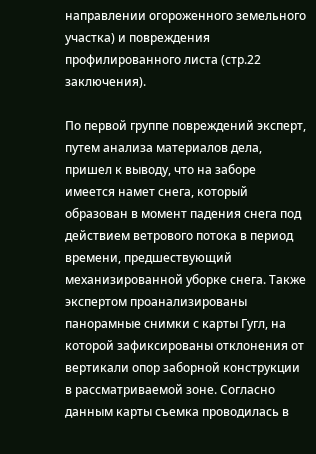направлении огороженного земельного участка) и повреждения профилированного листа (стр.22 заключения).

По первой группе повреждений эксперт, путем анализа материалов дела, пришел к выводу, что на заборе имеется намет снега, который образован в момент падения снега под действием ветрового потока в период времени, предшествующий механизированной уборке снега. Также экспертом проанализированы панорамные снимки с карты Гугл, на которой зафиксированы отклонения от вертикали опор заборной конструкции в рассматриваемой зоне. Согласно данным карты съемка проводилась в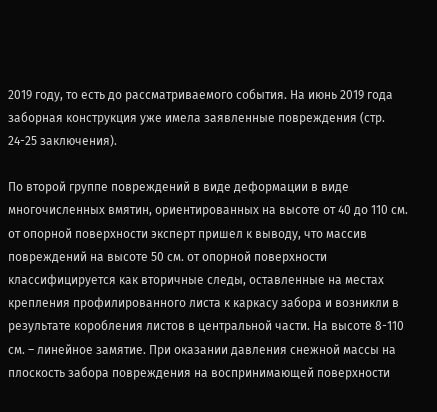2019 году, то есть до рассматриваемого события. На июнь 2019 года заборная конструкция уже имела заявленные повреждения (стр. 24-25 заключения).

По второй группе повреждений в виде деформации в виде многочисленных вмятин, ориентированных на высоте от 40 до 110 см. от опорной поверхности эксперт пришел к выводу, что массив повреждений на высоте 50 см. от опорной поверхности классифицируется как вторичные следы, оставленные на местах крепления профилированного листа к каркасу забора и возникли в результате коробления листов в центральной части. На высоте 8-110 см. – линейное замятие. При оказании давления снежной массы на плоскость забора повреждения на воспринимающей поверхности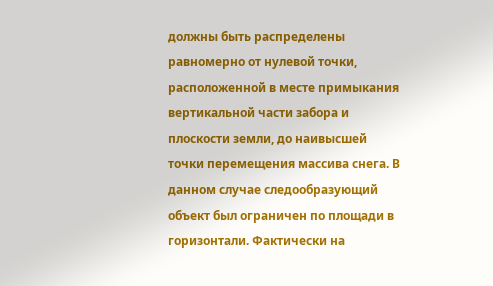должны быть распределены равномерно от нулевой точки, расположенной в месте примыкания вертикальной части забора и плоскости земли, до наивысшей точки перемещения массива снега. В данном случае следообразующий объект был ограничен по площади в горизонтали. Фактически на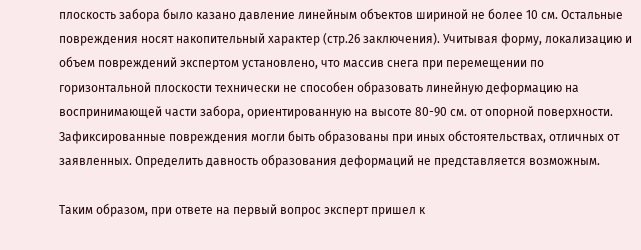плоскость забора было казано давление линейным объектов шириной не более 10 см. Остальные повреждения носят накопительный характер (стр.26 заключения). Учитывая форму, локализацию и объем повреждений экспертом установлено, что массив снега при перемещении по горизонтальной плоскости технически не способен образовать линейную деформацию на воспринимающей части забора, ориентированную на высоте 80-90 см. от опорной поверхности. Зафиксированные повреждения могли быть образованы при иных обстоятельствах, отличных от заявленных. Определить давность образования деформаций не представляется возможным.

Таким образом, при ответе на первый вопрос эксперт пришел к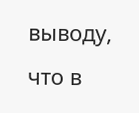выводу, что в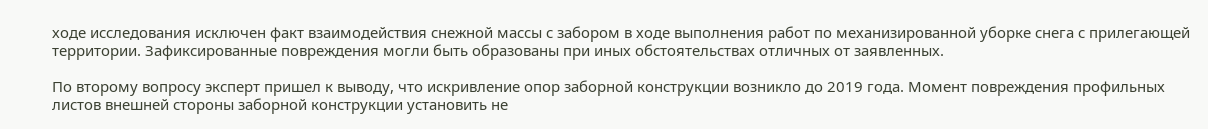ходе исследования исключен факт взаимодействия снежной массы с забором в ходе выполнения работ по механизированной уборке снега с прилегающей территории. Зафиксированные повреждения могли быть образованы при иных обстоятельствах отличных от заявленных.

По второму вопросу эксперт пришел к выводу, что искривление опор заборной конструкции возникло до 2019 года. Момент повреждения профильных листов внешней стороны заборной конструкции установить не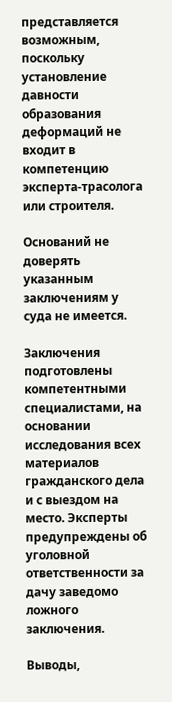представляется возможным, поскольку установление давности образования деформаций не входит в компетенцию эксперта-трасолога или строителя.

Оснований не доверять указанным заключениям у суда не имеется.

Заключения подготовлены компетентными специалистами, на основании исследования всех материалов гражданского дела и с выездом на место. Эксперты предупреждены об уголовной ответственности за дачу заведомо ложного заключения.

Выводы,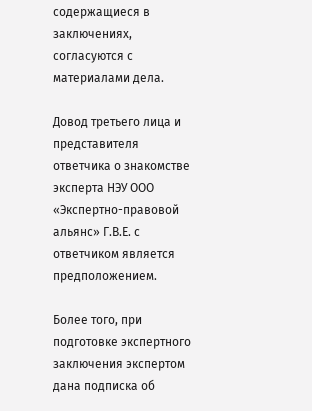содержащиеся в заключениях, согласуются с материалами дела.

Довод третьего лица и представителя ответчика о знакомстве эксперта НЭУ ООО «Экспертно-правовой альянс» Г.В.Е. с ответчиком является предположением.

Более того, при подготовке экспертного заключения экспертом дана подписка об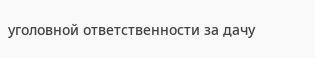уголовной ответственности за дачу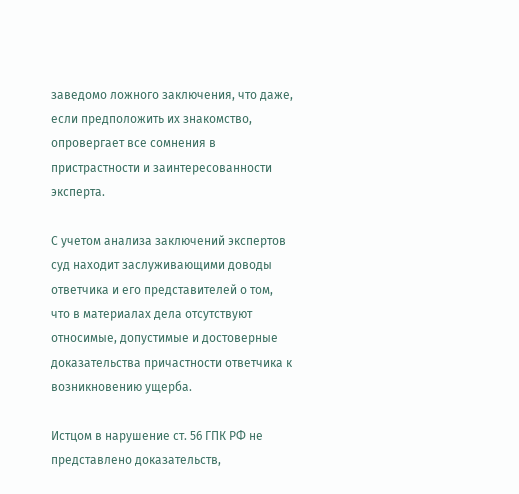заведомо ложного заключения, что даже, если предположить их знакомство, опровергает все сомнения в пристрастности и заинтересованности эксперта.

С учетом анализа заключений экспертов суд находит заслуживающими доводы ответчика и его представителей о том, что в материалах дела отсутствуют относимые, допустимые и достоверные доказательства причастности ответчика к возникновению ущерба.

Истцом в нарушение ст. 56 ГПК РФ не представлено доказательств,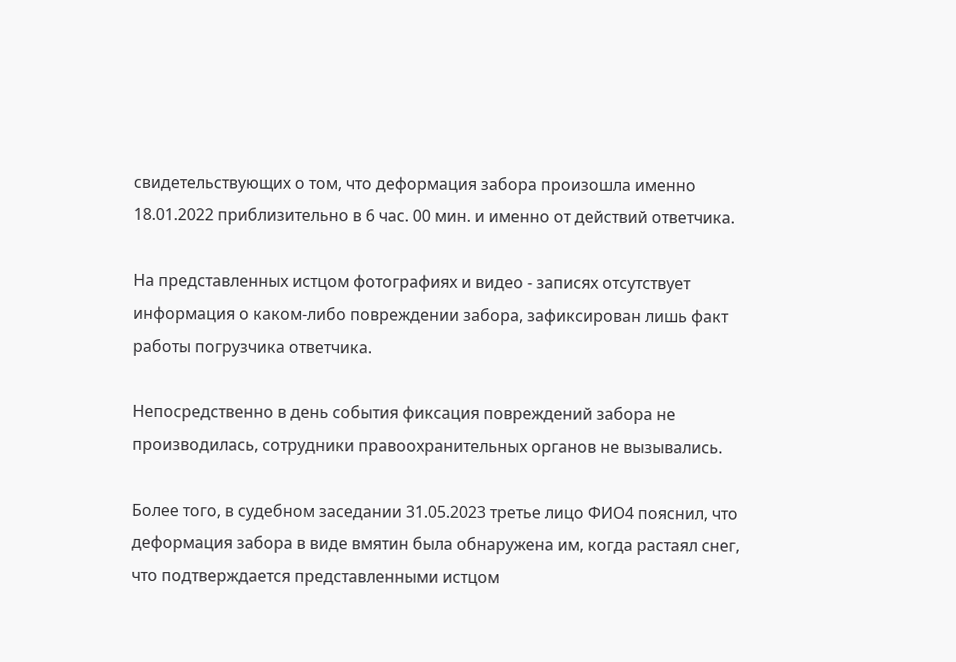свидетельствующих о том, что деформация забора произошла именно 18.01.2022 приблизительно в 6 час. 00 мин. и именно от действий ответчика.

На представленных истцом фотографиях и видео - записях отсутствует информация о каком-либо повреждении забора, зафиксирован лишь факт работы погрузчика ответчика.

Непосредственно в день события фиксация повреждений забора не производилась, сотрудники правоохранительных органов не вызывались.

Более того, в судебном заседании 31.05.2023 третье лицо ФИО4 пояснил, что деформация забора в виде вмятин была обнаружена им, когда растаял снег, что подтверждается представленными истцом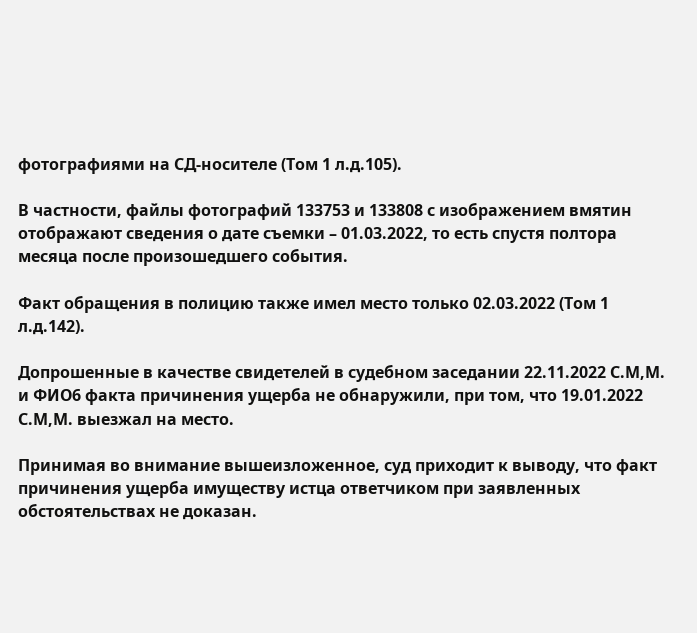фотографиями на СД-носителе (Том 1 л.д.105).

В частности, файлы фотографий 133753 и 133808 с изображением вмятин отображают сведения о дате съемки – 01.03.2022, то есть спустя полтора месяца после произошедшего события.

Факт обращения в полицию также имел место только 02.03.2022 (Том 1 л.д.142).

Допрошенные в качестве свидетелей в судебном заседании 22.11.2022 С.М,М. и ФИО6 факта причинения ущерба не обнаружили, при том, что 19.01.2022 С.М,М. выезжал на место.

Принимая во внимание вышеизложенное, суд приходит к выводу, что факт причинения ущерба имуществу истца ответчиком при заявленных обстоятельствах не доказан.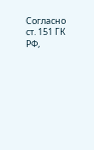Согласно ст. 151 ГК РФ,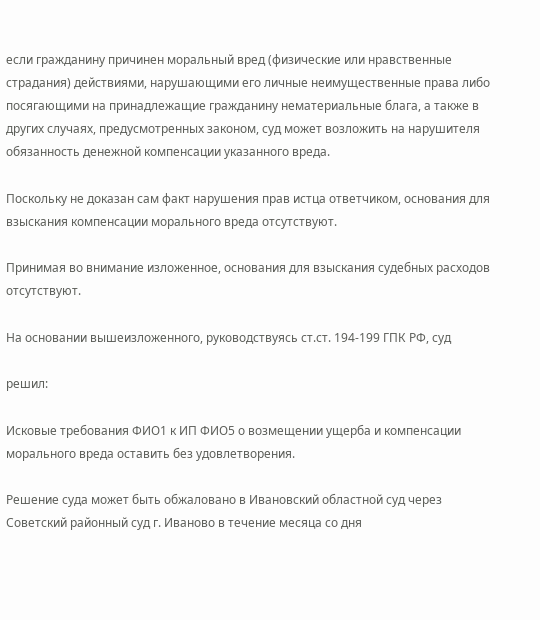если гражданину причинен моральный вред (физические или нравственные страдания) действиями, нарушающими его личные неимущественные права либо посягающими на принадлежащие гражданину нематериальные блага, а также в других случаях, предусмотренных законом, суд может возложить на нарушителя обязанность денежной компенсации указанного вреда.

Поскольку не доказан сам факт нарушения прав истца ответчиком, основания для взыскания компенсации морального вреда отсутствуют.

Принимая во внимание изложенное, основания для взыскания судебных расходов отсутствуют.

На основании вышеизложенного, руководствуясь ст.ст. 194-199 ГПК РФ, суд

решил:

Исковые требования ФИО1 к ИП ФИО5 о возмещении ущерба и компенсации морального вреда оставить без удовлетворения.

Решение суда может быть обжаловано в Ивановский областной суд через Советский районный суд г. Иваново в течение месяца со дня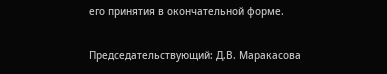его принятия в окончательной форме.

Председательствующий: Д.В. Маракасова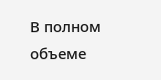В полном объеме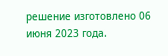решение изготовлено 06 июня 2023 года.